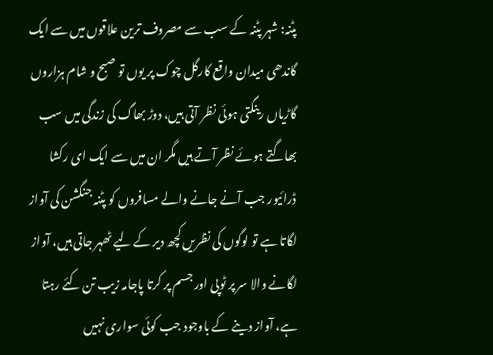پٹنہ: شہر پٹنہ کے سب سے مصروف ترین علاقوں میں سے ایک گاندھی میدان واقع کارگل چوک پر یوں تو صبح و شام ہزاروں گاڑیاں رینگتی ہوئی نظر آتی ہیں، دوڑ بھاگ کی زندگی میں سب بھاگتے ہوئے نظر آتے ہیں مگر ان میں سے ایک ای رکشا ڈرائیور جب آنے جانے والے مسافروں کو پٹنہ جنگشن کی آواز لگاتا ہے تو لوگوں کی نظریں کچھ دیر کے لیے ٹھہر جاتی ہیں، آواز لگانے والا سر پر ٹوپی اور جسم پر کرتا پاجامہ زیب تن کئے رہتا ہے، آواز دینے کے باوجود جب کوئی سواری نہیں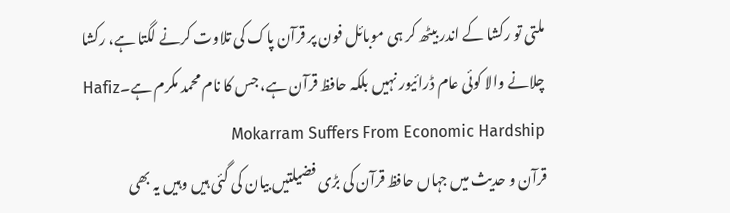ملتی تو رکشا کے اندر بیٹھ کر ہی موبائل فون پر قرآن پاک کی تلاوت کرنے لگتا ہے، رکشا چلانے والا کوئی عام ڈرائیور نہیں بلکہ حافظ قرآن ہے، جس کا نام محمد مکرم ہے۔Hafiz Mokarram Suffers From Economic Hardship
قرآن و حدیث میں جہاں حافظ قرآن کی بڑی فضیلتیں بیان کی گئی ہیں وہیں یہ بھی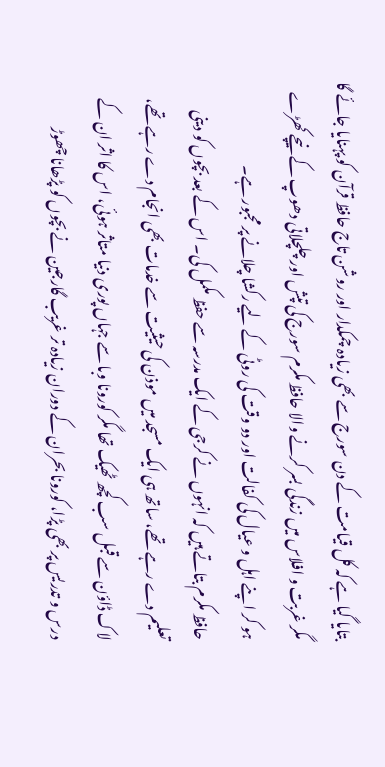بتایا گیا ہے کہ کل قیامت کے دن سورج سے بھی زیادہ چمکدار اور روشن تاج حافظ قرآن کو پہنایا جائے گا مگر غربت و افلاس میں زندگی بسر کرنے والا حافظ مکرم سورج کی تپش اور چلچلاتی دھوپ کے نیچے کھڑے ہو کر اپنے اہل و عیال کی کفالت اور دو وقت کی روٹی کے لیے رکشا چلانے پر مجبور ہے۔
حافظ مکرم بتاتے ہیں کہ انہوں نے کرجی کے ایک مدرسہ سے حفظ مکمل کی۔ اس کے بعد بچوں کو دینی تعلیم دے رہے تھے، ساتھ ہی ایک مسجد میں موذن کی حیثیت سے خدمات بھی انجام دے رہے تھے، لاک ڈاؤن سے قبل سب کچھ ٹھیک تھا مگر کورونا وبا سے جہاں پوری دنیا متاثر ہوئی، اس کا اثر ان کے درس و تدریس پر بھی پڑا، کورونا بحران کے دوران زیادہ تر غریب گارجین نے بچوں کو پڑھانا چھوڑ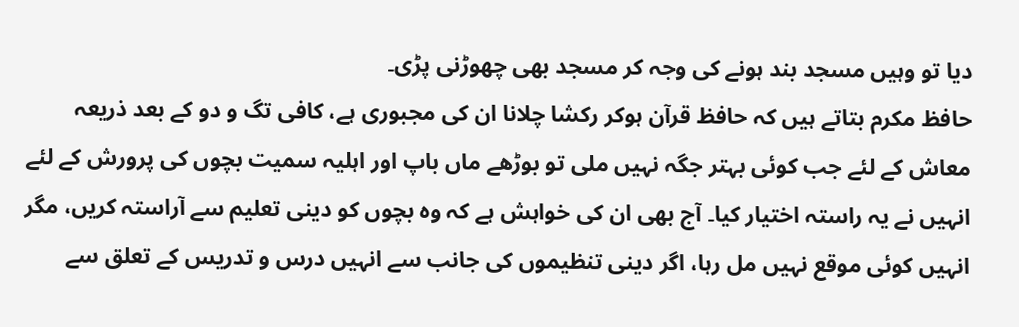دیا تو وہیں مسجد بند ہونے کی وجہ کر مسجد بھی چھوڑنی پڑی۔
حافظ مکرم بتاتے ہیں کہ حافظ قرآن ہوکر رکشا چلانا ان کی مجبوری ہے، کافی تگ و دو کے بعد ذریعہ معاش کے لئے جب کوئی بہتر جگہ نہیں ملی تو بوڑھے ماں باپ اور اہلیہ سمیت بچوں کی پرورش کے لئے انہیں نے یہ راستہ اختیار کیا۔ آج بھی ان کی خواہش ہے کہ وہ بچوں کو دینی تعلیم سے آراستہ کریں، مگر انہیں کوئی موقع نہیں مل رہا، اگر دینی تنظیموں کی جانب سے انہیں درس و تدریس کے تعلق سے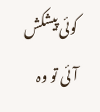کوئی پیشکش آئی تو وہ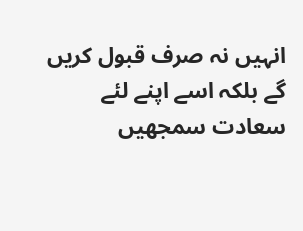انہیں نہ صرف قبول کریں گے بلکہ اسے اپنے لئے سعادت سمجھیں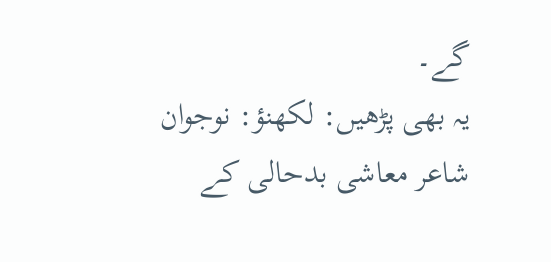گے۔
یہ بھی پڑھیں: لکھنؤ: نوجوان شاعر معاشی بدحالی کے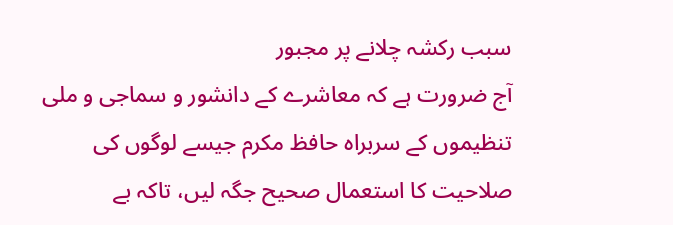سبب رکشہ چلانے پر مجبور
آج ضرورت ہے کہ معاشرے کے دانشور و سماجی و ملی تنظیموں کے سربراہ حافظ مکرم جیسے لوگوں کی صلاحیت کا استعمال صحیح جگہ لیں، تاکہ بے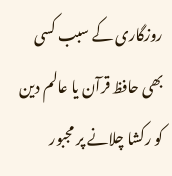روزگاری کے سبب کسی بھی حافظ قرآن یا عالم دین کو رکشا چلانے پر مجبور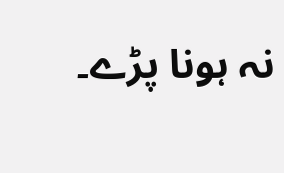نہ ہونا پڑے۔